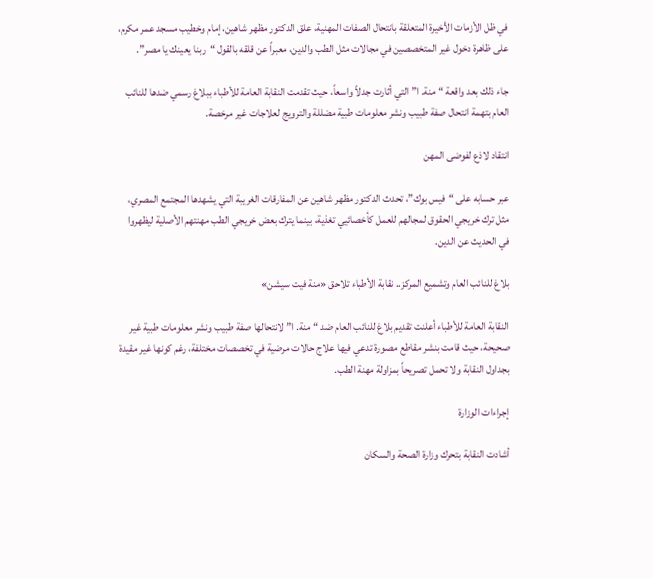في ظل الأزمات الأخيرة المتعلقة بانتحال الصفات المهنية، علق الدكتور مظهر شاهين، إمام وخطيب مسجد عمر مكرم، على ظاهرة دخول غير المتخصصين في مجالات مثل الطب والدين، معبراً عن قلقه بالقول “ربنا يعينك يا مصر”.

جاء ذلك بعد واقعة “منة. ا” التي أثارت جدلاً واسعاً، حيث تقدمت النقابة العامة للأطباء ببلاغ رسمي ضدها للنائب العام بتهمة انتحال صفة طبيب ونشر معلومات طبية مضللة والترويج لعلاجات غير مرخصة.

انتقاد لاذع لفوضى المهن

عبر حسابه على “فيس بوك”، تحدث الدكتور مظهر شاهين عن المفارقات الغريبة التي يشهدها المجتمع المصري، مثل ترك خريجي الحقوق لمجالهم للعمل كأخصائيي تغذية، بينما يترك بعض خريجي الطب مهنتهم الأصلية ليظهروا في الحديث عن الدين.

بلاغ للنائب العام وتشميع المركز.. نقابة الأطباء تلاحق «منة فيت سيشن»

النقابة العامة للأطباء أعلنت تقديم بلاغ للنائب العام ضد “منة. ا” لانتحالها صفة طبيب ونشر معلومات طبية غير صحيحة، حيث قامت بنشر مقاطع مصورة تدعي فيها علاج حالات مرضية في تخصصات مختلفة، رغم كونها غير مقيدة بجداول النقابة ولا تحمل تصريحاً بمزاولة مهنة الطب.

إجراءات الوزارة

أشادت النقابة بتحرك وزارة الصحة والسكان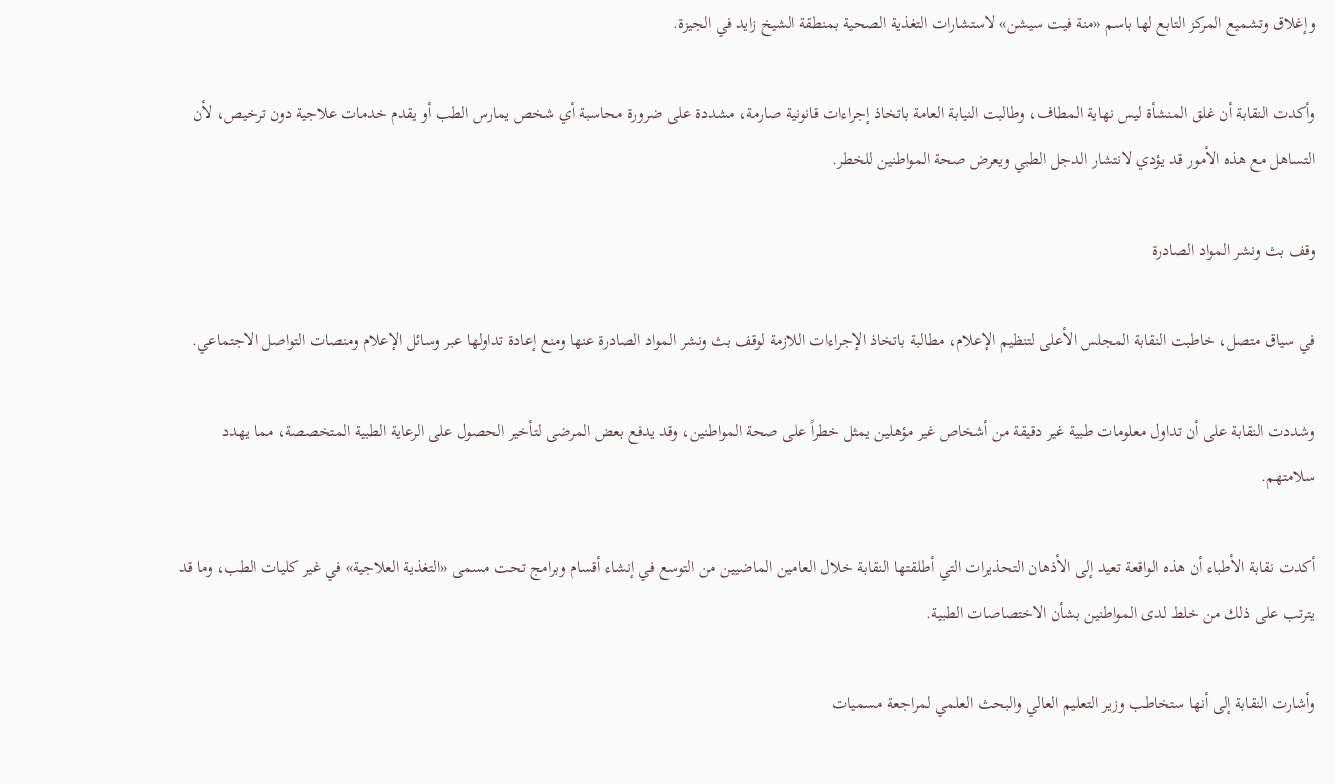وإغلاق وتشميع المركز التابع لها باسم «منة فيت سيشن» لاستشارات التغذية الصحية بمنطقة الشيخ زايد في الجيزة.

وأكدت النقابة أن غلق المنشأة ليس نهاية المطاف، وطالبت النيابة العامة باتخاذ إجراءات قانونية صارمة، مشددة على ضرورة محاسبة أي شخص يمارس الطب أو يقدم خدمات علاجية دون ترخيص، لأن التساهل مع هذه الأمور قد يؤدي لانتشار الدجل الطبي ويعرض صحة المواطنين للخطر.

وقف بث ونشر المواد الصادرة

في سياق متصل، خاطبت النقابة المجلس الأعلى لتنظيم الإعلام، مطالبة باتخاذ الإجراءات اللازمة لوقف بث ونشر المواد الصادرة عنها ومنع إعادة تداولها عبر وسائل الإعلام ومنصات التواصل الاجتماعي.

وشددت النقابة على أن تداول معلومات طبية غير دقيقة من أشخاص غير مؤهلين يمثل خطراً على صحة المواطنين، وقد يدفع بعض المرضى لتأخير الحصول على الرعاية الطبية المتخصصة، مما يهدد سلامتهم.

أكدت نقابة الأطباء أن هذه الواقعة تعيد إلى الأذهان التحذيرات التي أطلقتها النقابة خلال العامين الماضيين من التوسع في إنشاء أقسام وبرامج تحت مسمى «التغذية العلاجية» في غير كليات الطب، وما قد يترتب على ذلك من خلط لدى المواطنين بشأن الاختصاصات الطبية.

وأشارت النقابة إلى أنها ستخاطب وزير التعليم العالي والبحث العلمي لمراجعة مسميات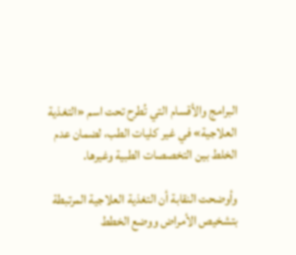البرامج والأقسام التي تُطرح تحت اسم «التغذية العلاجية» في غير كليات الطب، لضمان عدم الخلط بين التخصصات الطبية وغيرها.

وأوضحت النقابة أن التغذية العلاجية المرتبطة بتشخيص الأمراض ووضع الخطط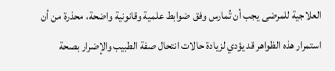العلاجية للمرضى يجب أن تُمارس وفق ضوابط علمية وقانونية واضحة، محذرة من أن استمرار هذه الظواهر قد يؤدي لزيادة حالات انتحال صفة الطبيب والإضرار بصحة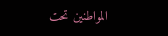المواطنين تحت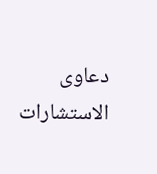دعاوى الاستشارات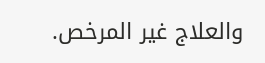والعلاج غير المرخص.